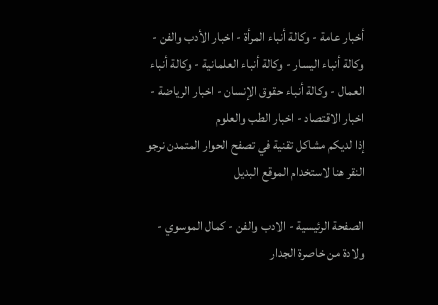أخبار عامة - وكالة أنباء المرأة - اخبار الأدب والفن - وكالة أنباء اليسار - وكالة أنباء العلمانية - وكالة أنباء العمال - وكالة أنباء حقوق الإنسان - اخبار الرياضة - اخبار الاقتصاد - اخبار الطب والعلوم
إذا لديكم مشاكل تقنية في تصفح الحوار المتمدن نرجو النقر هنا لاستخدام الموقع البديل

الصفحة الرئيسية - الادب والفن - كمال الموسوي - ولادة من خاصرة الجدار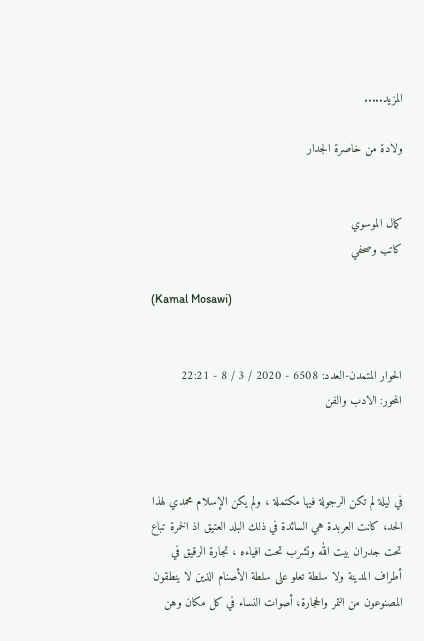المزيد.....

ولادة من خاصرة الجدار


كمال الموسوي
كاتب وصحفي

(Kamal Mosawi)


الحوار المتمدن-العدد: 6508 - 2020 / 3 / 8 - 22:21
المحور: الادب والفن



في ليلة لم تكن الرجولة فيها مكتملة ، ولم يكن الإسلام محمدي لهذا الحد، كانت العربدة هي السائدة في ذلك البلد العتيق اذ الخمرة تباع تحت جدران بيت الله وتشرب تحت افياءه ، تجارة الرقيق في أطراف المدينة ولا سلطة تعلو على سلطة الأصنام الذين لا ينطقون المصنوعون من التمر والحجارة، أصوات النساء في كل مكان وهن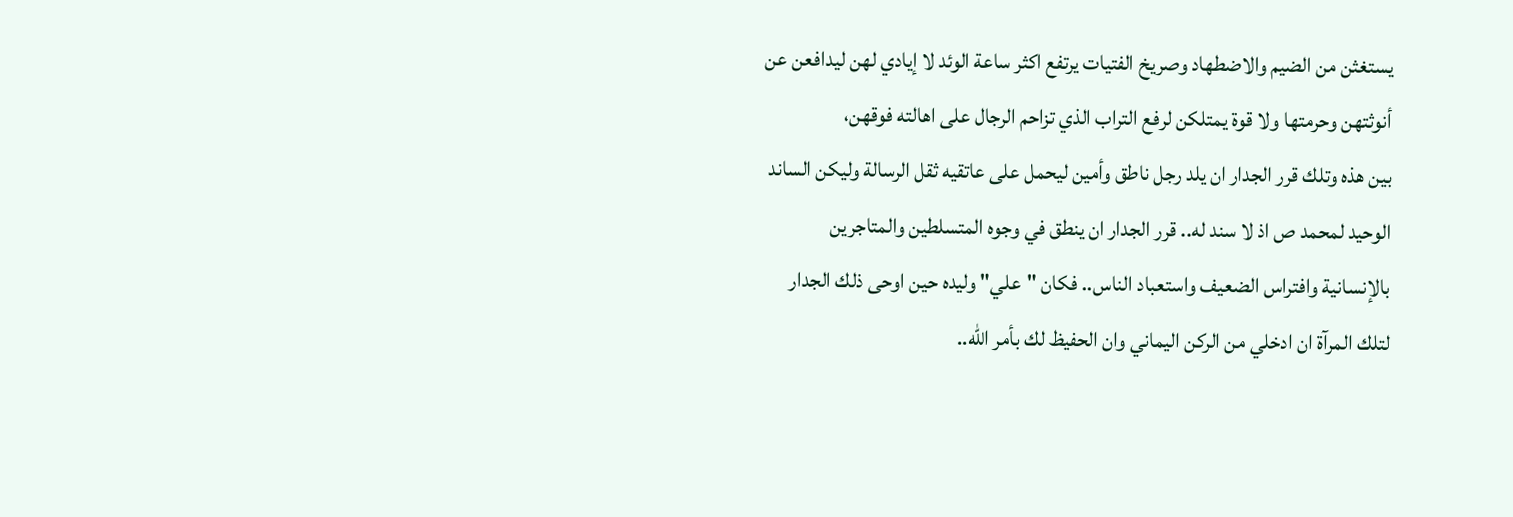يستغثن من الضيم والاضطهاد وصريخ الفتيات يرتفع اكثر ساعة الوئد لا إيادي لهن ليدافعن عن أنوثتهن وحرمتها ولا قوة يمتلكن لرفع التراب الذي تزاحم الرجال على اهالته فوقهن،
بين هذه وتلك قرر الجدار ان يلد رجل ناطق وأمين ليحمل على عاتقيه ثقل الرسالة وليكن الساند الوحيد لمحمد ص اذ لا سند له.. قرر الجدار ان ينطق في وجوه المتسلطين والمتاجرين بالإنسانية وافتراس الضعيف واستعباد الناس.. فكان "علي" وليده حين اوحى ذلك الجدار لتلك المرآة ان ادخلي من الركن اليماني وان الحفيظ لك بأمر الله..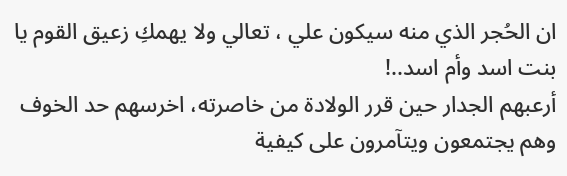ان الحُجر الذي منه سيكون علي ، تعالي ولا يهمكِ زعيق القوم يا بنت اسد وأم اسد..!
أرعبهم الجدار حين قرر الولادة من خاصرته، اخرسهم حد الخوف وهم يجتمعون ويتآمرون على كيفية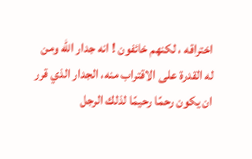اختراقه ، لكنهم خائفون ! انه جدار الله ومن له القدرة على الاقتراب منه، الجدار الذي قرر ان يكون رحمًا رحيمًا لذلك الرجل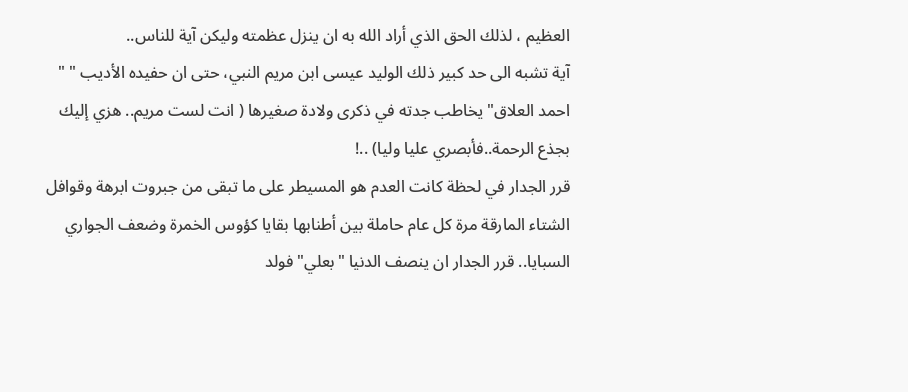العظيم ، لذلك الحق الذي أراد الله به ان ينزل عظمته وليكن آية للناس..
آية تشبه الى حد كبير ذلك الوليد عيسى ابن مريم النبي، حتى ان حفيده الأديب " " احمد العلاق" يخاطب جدته في ذكرى ولادة صغيرها ( انت لست مريم.. هزي إليك بجذع الرحمة..فأبصري عليا وليا) ..!
قرر الجدار في لحظة كانت العدم هو المسيطر على ما تبقى من جبروت ابرهة وقوافل الشتاء المارقة مرة كل عام حاملة بين أطنابها بقايا كؤوس الخمرة وضعف الجواري السبايا.. قرر الجدار ان ينصف الدنيا "بعلي" فولد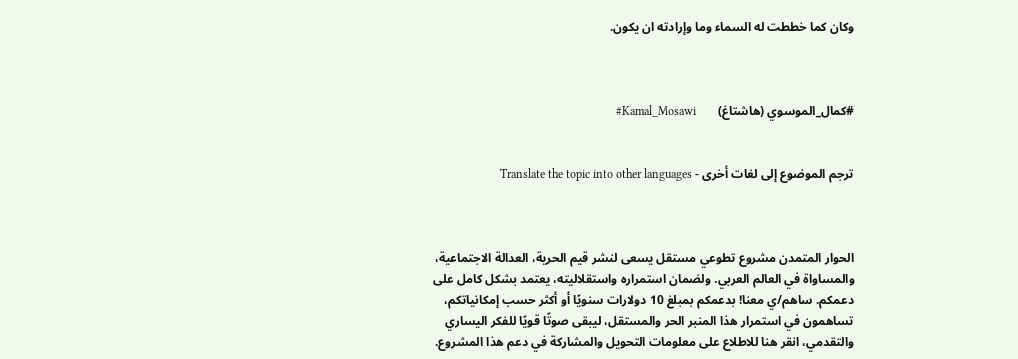وكان كما خططت له السماء وما وإرادته ان يكون.



#كمال_الموسوي (هاشتاغ)       Kamal_Mosawi#


ترجم الموضوع إلى لغات أخرى - Translate the topic into other languages



الحوار المتمدن مشروع تطوعي مستقل يسعى لنشر قيم الحرية، العدالة الاجتماعية، والمساواة في العالم العربي. ولضمان استمراره واستقلاليته، يعتمد بشكل كامل على دعمكم. ساهم/ي معنا! بدعمكم بمبلغ 10 دولارات سنويًا أو أكثر حسب إمكانياتكم، تساهمون في استمرار هذا المنبر الحر والمستقل، ليبقى صوتًا قويًا للفكر اليساري والتقدمي، انقر هنا للاطلاع على معلومات التحويل والمشاركة في دعم هذا المشروع.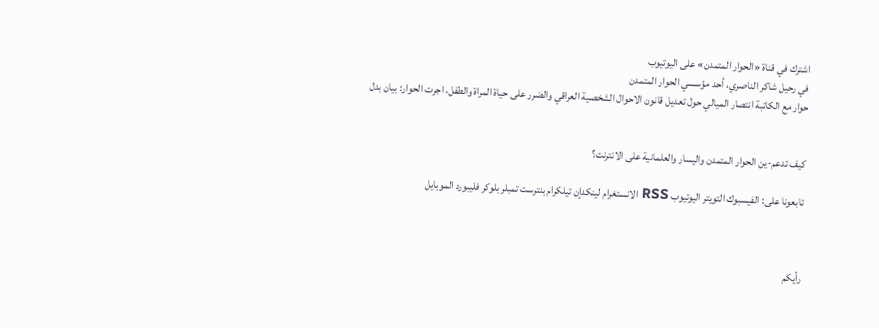اشترك في قناة «الحوار المتمدن» على اليوتيوب
في رحيل شاكر الناصري، أحد مؤسسي الحوار المتمدن
حوار مع الكاتبة انتصار الميالي حول تعديل قانون الاحوال الشخصية العراقي والضرر على حياة المراة والطفل، اجرت الحوار: بيان بدل


كيف تدعم-ين الحوار المتمدن واليسار والعلمانية على الانترنت؟

تابعونا على: الفيسبوك التويتر اليوتيوب RSS الانستغرام لينكدإن تيلكرام بنترست تمبلر بلوكر فليبورد الموبايل



رأيكم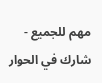مهم للجميع - شارك في الحوار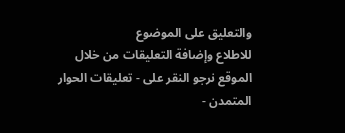والتعليق على الموضوع
للاطلاع وإضافة التعليقات من خلال الموقع نرجو النقر على - تعليقات الحوار المتمدن -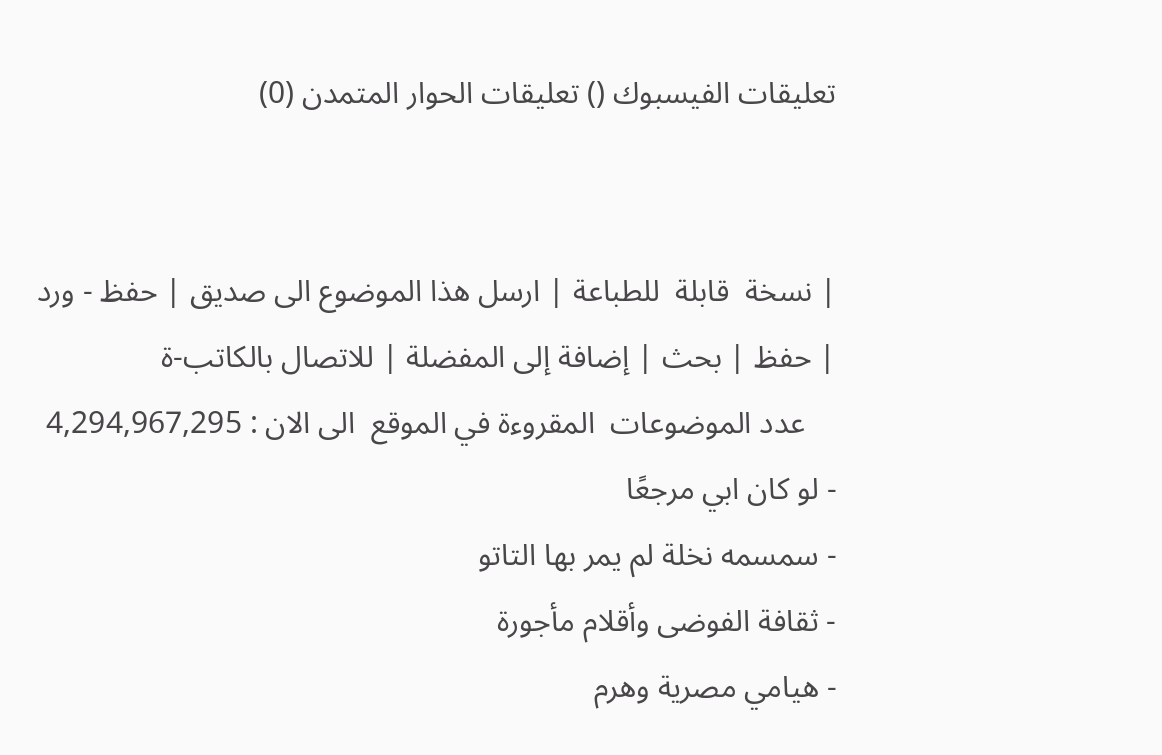تعليقات الفيسبوك () تعليقات الحوار المتمدن (0)


| نسخة  قابلة  للطباعة | ارسل هذا الموضوع الى صديق | حفظ - ورد
| حفظ | بحث | إضافة إلى المفضلة | للاتصال بالكاتب-ة
    عدد الموضوعات  المقروءة في الموقع  الى الان : 4,294,967,295
- لو كان ابي مرجعًا
- سمسمه نخلة لم يمر بها التاتو
- ثقافة الفوضى وأقلام مأجورة
- هيامي مصرية وهرم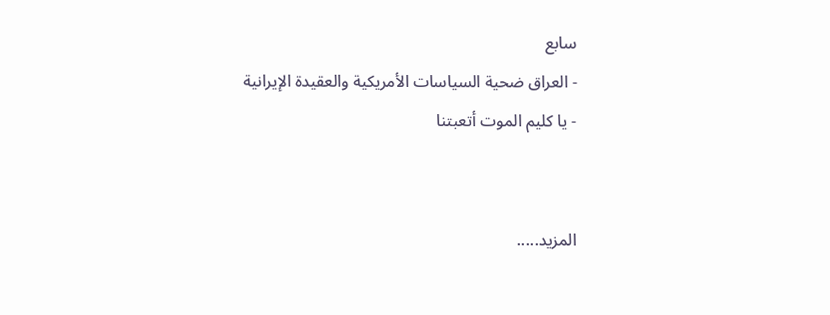سابع
- العراق ضحية السياسات الأمريكية والعقيدة الإيرانية
- يا كليم الموت أتعبتنا


المزيد.....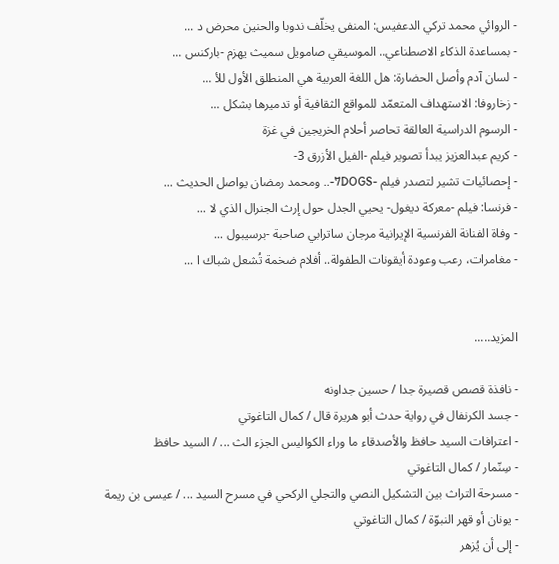- الروائي محمد تركي الدعفيس: المنفى يخلّف ندوبا والحنين محرض د ...
- بمساعدة الذكاء الاصطناعي.. الموسيقي صامويل سميث يهزم -باركنس ...
- لسان آدم وأصل الحضارة: هل اللغة العربية هي المنطلق الأول للأ ...
- زخاروفا: الاستهداف المتعمّد للمواقع الثقافية أو تدميرها بشكل ...
- الرسوم الدراسية العالقة تحاصر أحلام الخريجين في غزة
- كريم عبدالعزيز يبدأ تصوير فيلم -الفيل الأزرق 3-
- إحصائيات تشير لتصدر فيلم -7DOGS-.. ومحمد رمضان يواصل الحديث ...
- فرنسا: فيلم -معركة ديغول- يحيي الجدل حول إرث الجنرال الذي لا ...
- وفاة الفنانة الفرنسية الإيرانية مرجان ساترابي صاحبة -برسيبول ...
- مغامرات، رعب وعودة أيقونات الطفولة.. أفلام ضخمة تُشعل شباك ا ...


المزيد.....

- نافذة قصص قصيرة جدا / حسين جداونه
- جسد الكرنفال في رواية حدث أبو هريرة قال / كمال التاغوتي
- اعترافات السيد حافظ والأصدقاء ما وراء الكواليس الجزء الث ... / السيد حافظ
- سِنّمار / كمال التاغوتي
- مسرحة التراث بين التشكيل النصي والتجلي الركحي في مسرح السيد ... / عيسى بن ريمة
- يونان أو قهر النبوّة / كمال التاغوتي
- إلى أن يُزهر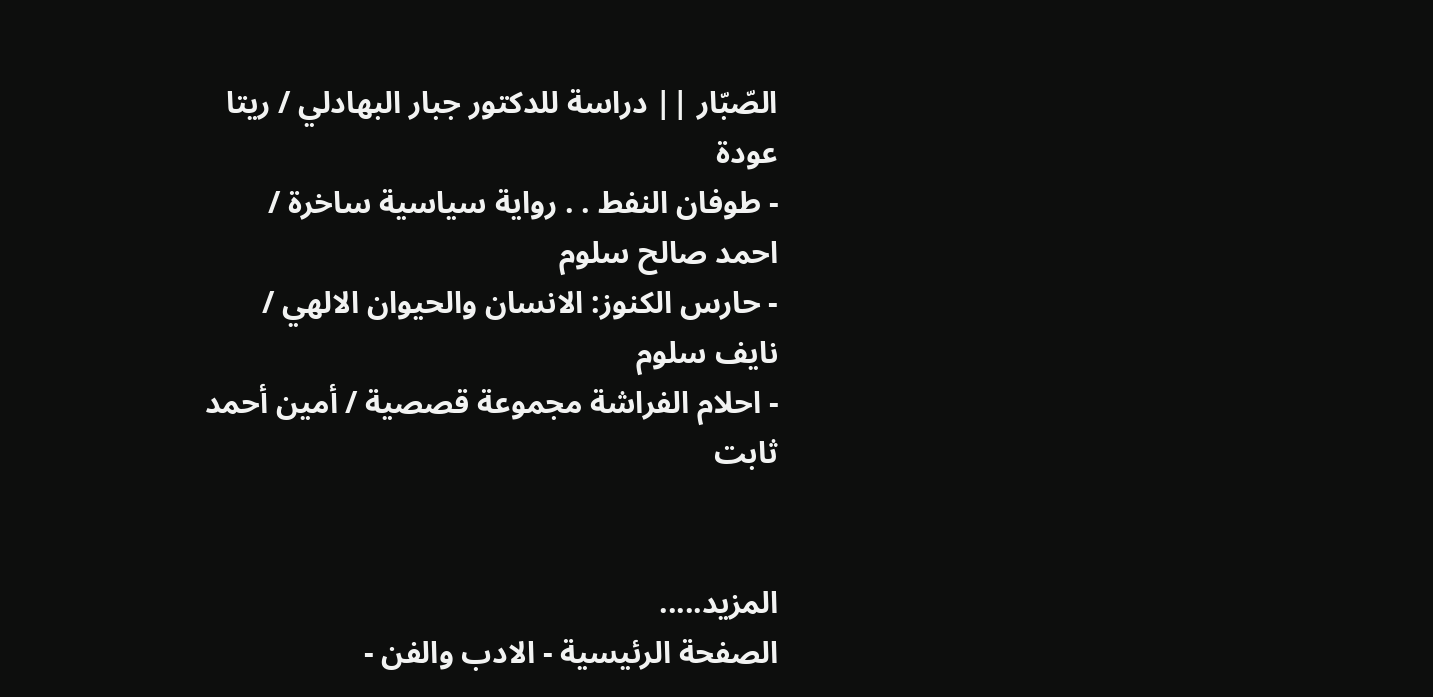الصّبّار || دراسة للدكتور جبار البهادلي / ريتا عودة
- طوفان النفط . . رواية سياسية ساخرة / احمد صالح سلوم
- حارس الكنوز: الانسان والحيوان الالهي / نايف سلوم
- احلام الفراشة مجموعة قصصية / أمين أحمد ثابت


المزيد.....
الصفحة الرئيسية - الادب والفن -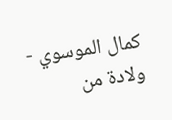كمال الموسوي - ولادة من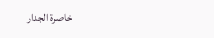خاصرة الجدار